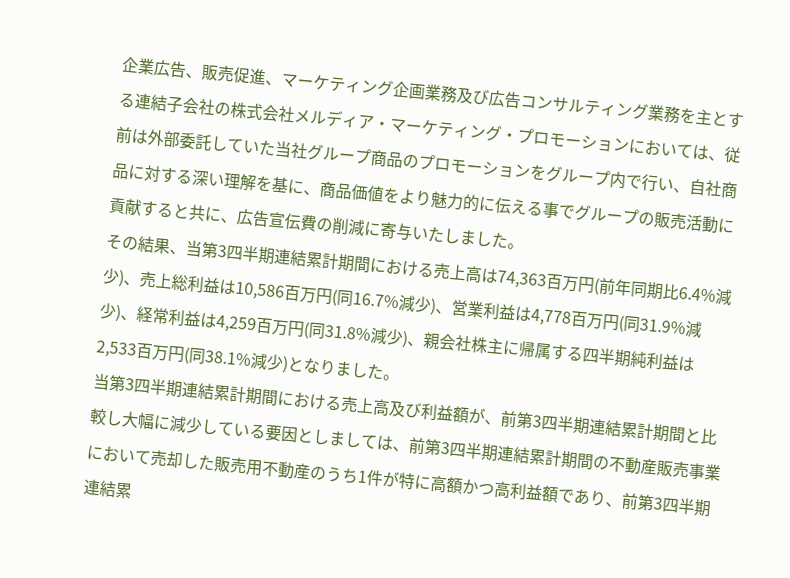企業広告、販売促進、マーケティング企画業務及び広告コンサルティング業務を主とする連結子会社の株式会社メルディア・マーケティング・プロモーションにおいては、従前は外部委託していた当社グループ商品のプロモーションをグループ内で行い、自社商品に対する深い理解を基に、商品価値をより魅力的に伝える事でグループの販売活動に貢献すると共に、広告宣伝費の削減に寄与いたしました。
その結果、当第3四半期連結累計期間における売上高は74,363百万円(前年同期比6.4%減少)、売上総利益は10,586百万円(同16.7%減少)、営業利益は4,778百万円(同31.9%減少)、経常利益は4,259百万円(同31.8%減少)、親会社株主に帰属する四半期純利益は2,533百万円(同38.1%減少)となりました。
当第3四半期連結累計期間における売上高及び利益額が、前第3四半期連結累計期間と比較し大幅に減少している要因としましては、前第3四半期連結累計期間の不動産販売事業において売却した販売用不動産のうち1件が特に高額かつ高利益額であり、前第3四半期連結累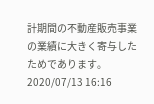計期間の不動産販売事業の業績に大きく寄与したためであります。
2020/07/13 16:16